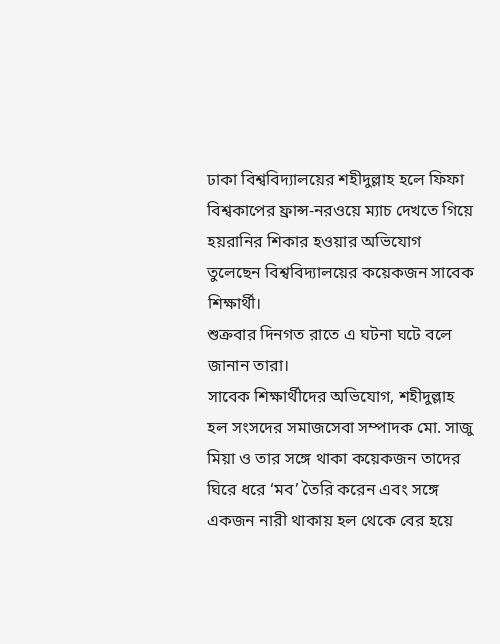ঢাকা বিশ্ববিদ্যালয়ের শহীদুল্লাহ হলে ফিফা বিশ্বকাপের ফ্রান্স-নরওয়ে ম্যাচ দেখতে গিয়ে হয়রানির শিকার হওয়ার অভিযোগ তুলেছেন বিশ্ববিদ্যালয়ের কয়েকজন সাবেক শিক্ষার্থী।
শুক্রবার দিনগত রাতে এ ঘটনা ঘটে বলে জানান তারা।
সাবেক শিক্ষার্থীদের অভিযোগ, শহীদুল্লাহ হল সংসদের সমাজসেবা সম্পাদক মো. সাজু মিয়া ও তার সঙ্গে থাকা কয়েকজন তাদের ঘিরে ধরে ‘মব’ তৈরি করেন এবং সঙ্গে একজন নারী থাকায় হল থেকে বের হয়ে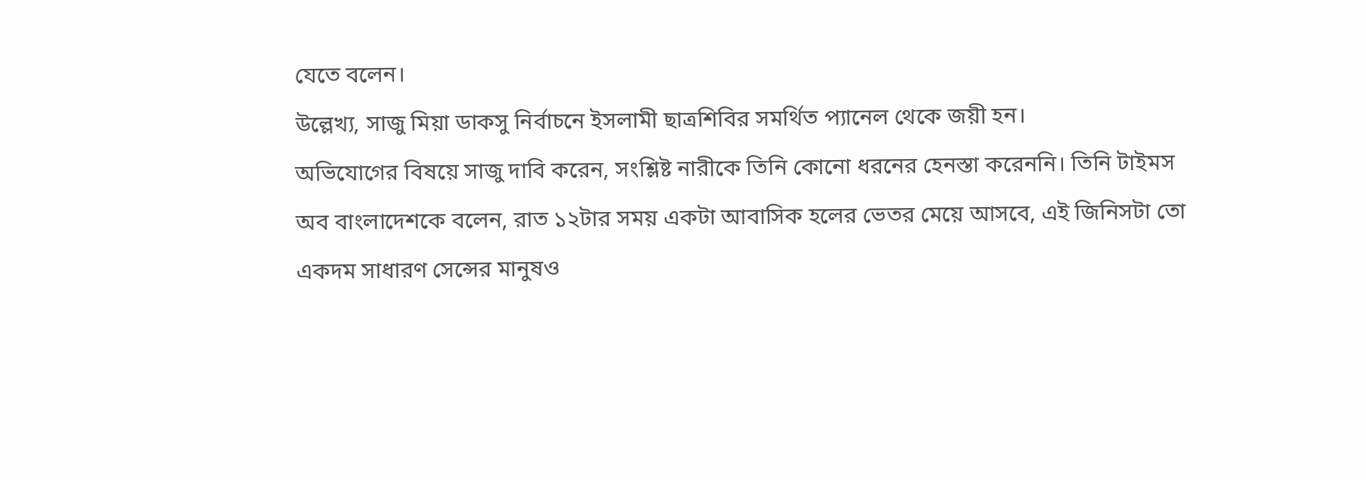যেতে বলেন।
উল্লেখ্য, সাজু মিয়া ডাকসু নির্বাচনে ইসলামী ছাত্রশিবির সমর্থিত প্যানেল থেকে জয়ী হন।
অভিযোগের বিষয়ে সাজু দাবি করেন, সংশ্লিষ্ট নারীকে তিনি কোনো ধরনের হেনস্তা করেননি। তিনি টাইমস অব বাংলাদেশকে বলেন, রাত ১২টার সময় একটা আবাসিক হলের ভেতর মেয়ে আসবে, এই জিনিসটা তো একদম সাধারণ সেন্সের মানুষও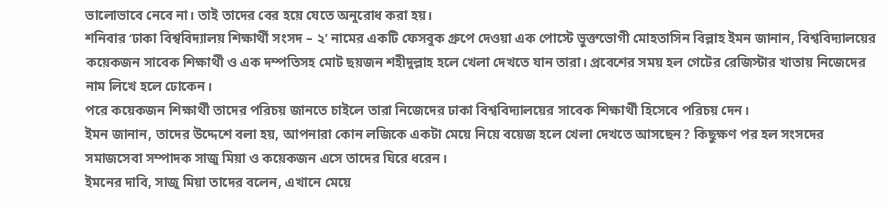ভালোভাবে নেবে না। তাই তাদের বের হয়ে যেতে অনুরোধ করা হয়।
শনিবার ‘ঢাকা বিশ্ববিদ্যালয় শিক্ষার্থী সংসদ – ২’ নামের একটি ফেসবুক গ্রুপে দেওয়া এক পোস্টে ভুক্তভোগী মোহতাসিন বিল্লাহ ইমন জানান, বিশ্ববিদ্যালয়ের কয়েকজন সাবেক শিক্ষার্থী ও এক দম্পতিসহ মোট ছয়জন শহীদুল্লাহ হলে খেলা দেখতে যান তারা। প্রবেশের সময় হল গেটের রেজিস্টার খাতায় নিজেদের নাম লিখে হলে ঢোকেন।
পরে কয়েকজন শিক্ষার্থী তাদের পরিচয় জানতে চাইলে তারা নিজেদের ঢাকা বিশ্ববিদ্যালয়ের সাবেক শিক্ষার্থী হিসেবে পরিচয় দেন।
ইমন জানান, তাদের উদ্দেশে বলা হয়, আপনারা কোন লজিকে একটা মেয়ে নিয়ে বয়েজ হলে খেলা দেখতে আসছেন? কিছুক্ষণ পর হল সংসদের সমাজসেবা সম্পাদক সাজু মিয়া ও কয়েকজন এসে তাদের ঘিরে ধরেন।
ইমনের দাবি, সাজু মিয়া তাদের বলেন, এখানে মেয়ে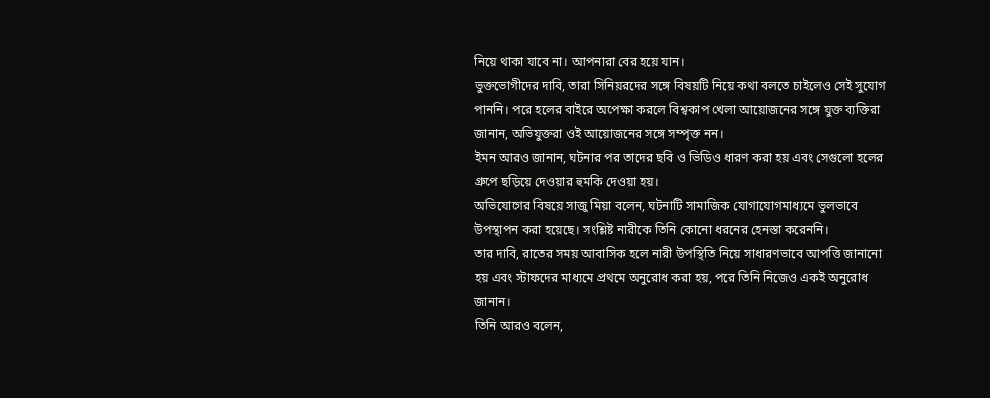নিয়ে থাকা যাবে না। আপনারা বের হয়ে যান।
ভুক্তভোগীদের দাবি, তারা সিনিয়রদের সঙ্গে বিষয়টি নিয়ে কথা বলতে চাইলেও সেই সুযোগ পাননি। পরে হলের বাইরে অপেক্ষা করলে বিশ্বকাপ খেলা আয়োজনের সঙ্গে যুক্ত ব্যক্তিরা জানান, অভিযুক্তরা ওই আয়োজনের সঙ্গে সম্পৃক্ত নন।
ইমন আরও জানান, ঘটনার পর তাদের ছবি ও ভিডিও ধারণ করা হয় এবং সেগুলো হলের গ্রুপে ছড়িয়ে দেওয়ার হুমকি দেওয়া হয়।
অভিযোগের বিষয়ে সাজু মিয়া বলেন, ঘটনাটি সামাজিক যোগাযোগমাধ্যমে ভুলভাবে উপস্থাপন করা হয়েছে। সংশ্লিষ্ট নারীকে তিনি কোনো ধরনের হেনস্তা করেননি।
তার দাবি, রাতের সময় আবাসিক হলে নারী উপস্থিতি নিয়ে সাধারণভাবে আপত্তি জানানো হয় এবং স্টাফদের মাধ্যমে প্রথমে অনুরোধ করা হয়, পরে তিনি নিজেও একই অনুরোধ জানান।
তিনি আরও বলেন,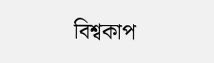বিশ্বকাপ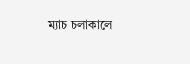ম্যাচ চলাকালে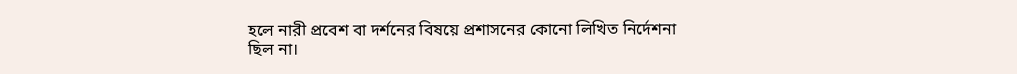হলে নারী প্রবেশ বা দর্শনের বিষয়ে প্রশাসনের কোনো লিখিত নির্দেশনা ছিল না।